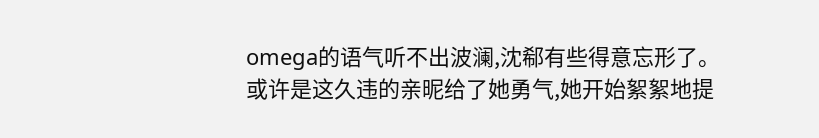omega的语气听不出波澜,沈郗有些得意忘形了。
或许是这久违的亲昵给了她勇气,她开始絮絮地提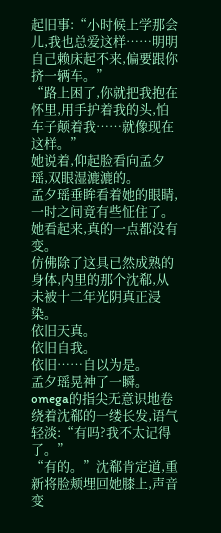起旧事:“小时候上学那会儿,我也总爱这样……明明自己赖床起不来,偏要跟你挤一辆车。”
“路上困了,你就把我抱在怀里,用手护着我的头,怕车子颠着我……就像现在这样。”
她说着,仰起脸看向孟夕瑶,双眼湿漉漉的。
孟夕瑶垂眸看着她的眼睛,一时之间竟有些怔住了。
她看起来,真的一点都没有变。
仿佛除了这具已然成熟的身体,内里的那个沈郗,从未被十二年光阴真正浸染。
依旧天真。
依旧自我。
依旧……自以为是。
孟夕瑶晃神了一瞬。
omega的指尖无意识地卷绕着沈郗的一缕长发,语气轻淡:“有吗?我不太记得了。”
“有的。”沈郗肯定道,重新将脸颊埋回她膝上,声音变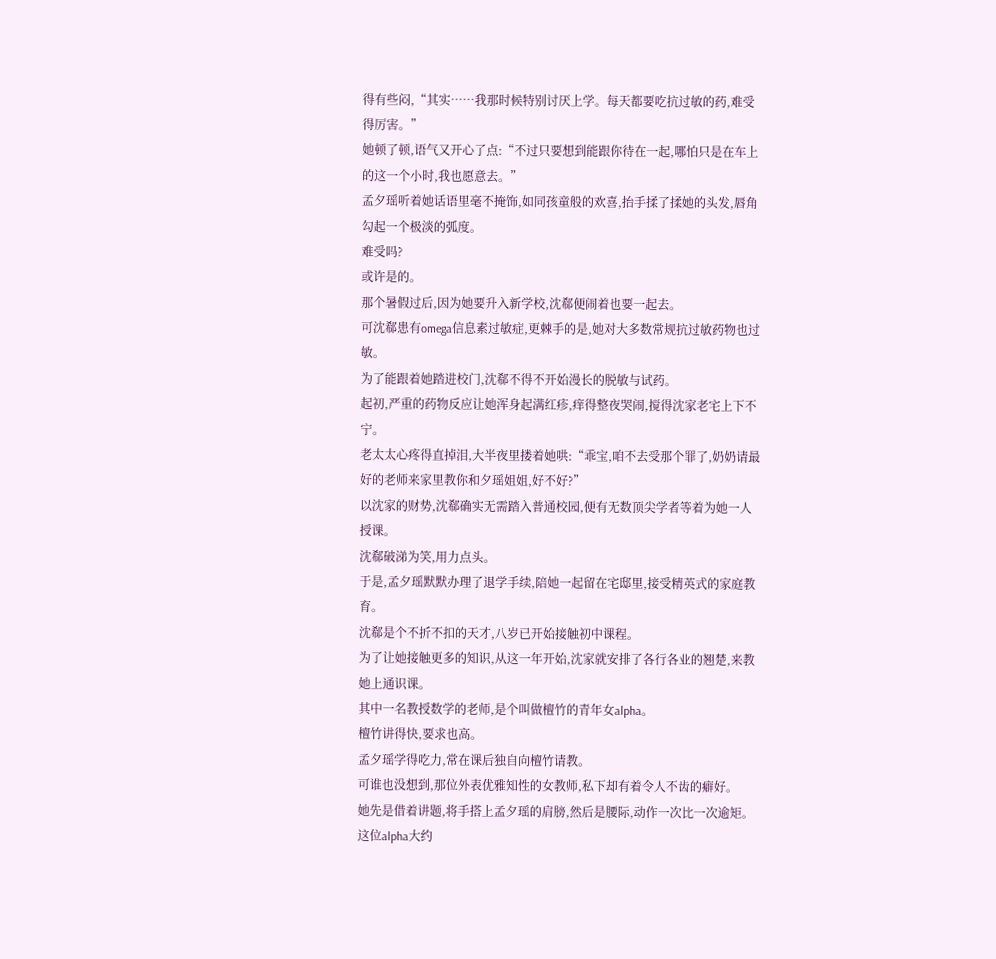得有些闷,“其实……我那时候特别讨厌上学。每天都要吃抗过敏的药,难受得厉害。”
她顿了顿,语气又开心了点:“不过只要想到能跟你待在一起,哪怕只是在车上的这一个小时,我也愿意去。”
孟夕瑶听着她话语里毫不掩饰,如同孩童般的欢喜,抬手揉了揉她的头发,唇角勾起一个极淡的弧度。
难受吗?
或许是的。
那个暑假过后,因为她要升入新学校,沈郗便闹着也要一起去。
可沈郗患有omega信息素过敏症,更棘手的是,她对大多数常规抗过敏药物也过敏。
为了能跟着她踏进校门,沈郗不得不开始漫长的脱敏与试药。
起初,严重的药物反应让她浑身起满红疹,痒得整夜哭闹,搅得沈家老宅上下不宁。
老太太心疼得直掉泪,大半夜里搂着她哄:“乖宝,咱不去受那个罪了,奶奶请最好的老师来家里教你和夕瑶姐姐,好不好?”
以沈家的财势,沈郗确实无需踏入普通校园,便有无数顶尖学者等着为她一人授课。
沈郗破涕为笑,用力点头。
于是,孟夕瑶默默办理了退学手续,陪她一起留在宅邸里,接受精英式的家庭教育。
沈郗是个不折不扣的天才,八岁已开始接触初中课程。
为了让她接触更多的知识,从这一年开始,沈家就安排了各行各业的翘楚,来教她上通识课。
其中一名教授数学的老师,是个叫做檀竹的青年女alpha。
檀竹讲得快,要求也高。
孟夕瑶学得吃力,常在课后独自向檀竹请教。
可谁也没想到,那位外表优雅知性的女教师,私下却有着令人不齿的癖好。
她先是借着讲题,将手搭上孟夕瑶的肩膀,然后是腰际,动作一次比一次逾矩。
这位alpha大约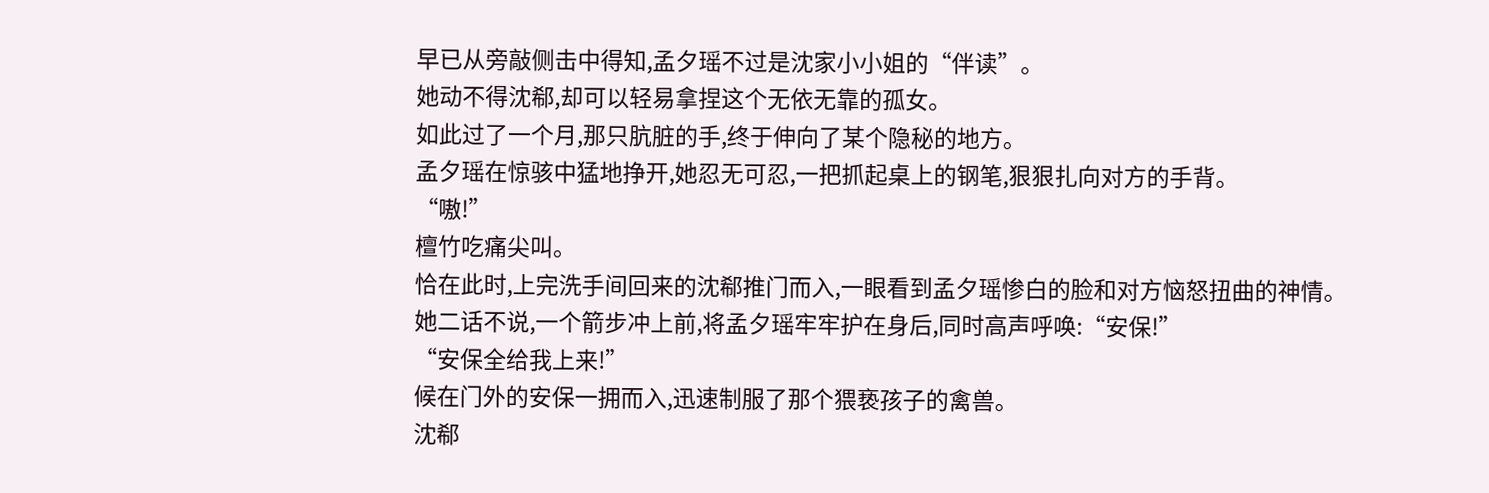早已从旁敲侧击中得知,孟夕瑶不过是沈家小小姐的“伴读”。
她动不得沈郗,却可以轻易拿捏这个无依无靠的孤女。
如此过了一个月,那只肮脏的手,终于伸向了某个隐秘的地方。
孟夕瑶在惊骇中猛地挣开,她忍无可忍,一把抓起桌上的钢笔,狠狠扎向对方的手背。
“嗷!”
檀竹吃痛尖叫。
恰在此时,上完洗手间回来的沈郗推门而入,一眼看到孟夕瑶惨白的脸和对方恼怒扭曲的神情。
她二话不说,一个箭步冲上前,将孟夕瑶牢牢护在身后,同时高声呼唤:“安保!”
“安保全给我上来!”
候在门外的安保一拥而入,迅速制服了那个猥亵孩子的禽兽。
沈郗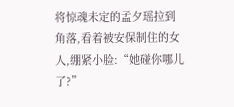将惊魂未定的孟夕瑶拉到角落,看着被安保制住的女人,绷紧小脸:“她碰你哪儿了?”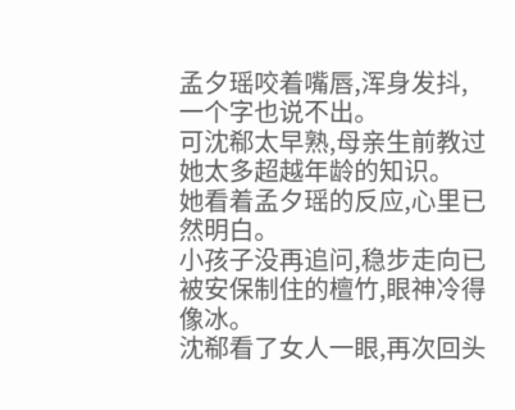孟夕瑶咬着嘴唇,浑身发抖,一个字也说不出。
可沈郗太早熟,母亲生前教过她太多超越年龄的知识。
她看着孟夕瑶的反应,心里已然明白。
小孩子没再追问,稳步走向已被安保制住的檀竹,眼神冷得像冰。
沈郗看了女人一眼,再次回头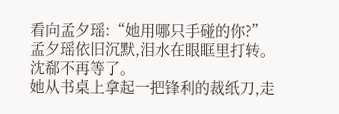看向孟夕瑶:“她用哪只手碰的你?”
孟夕瑶依旧沉默,泪水在眼眶里打转。
沈郗不再等了。
她从书桌上拿起一把锋利的裁纸刀,走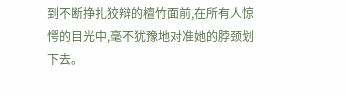到不断挣扎狡辩的檀竹面前,在所有人惊愕的目光中,毫不犹豫地对准她的脖颈划下去。